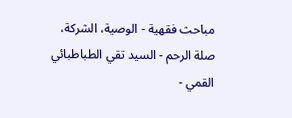مباحث فقهية - الوصية، الشركة، صلة الرحم - السيد تقي الطباطبائي القمي -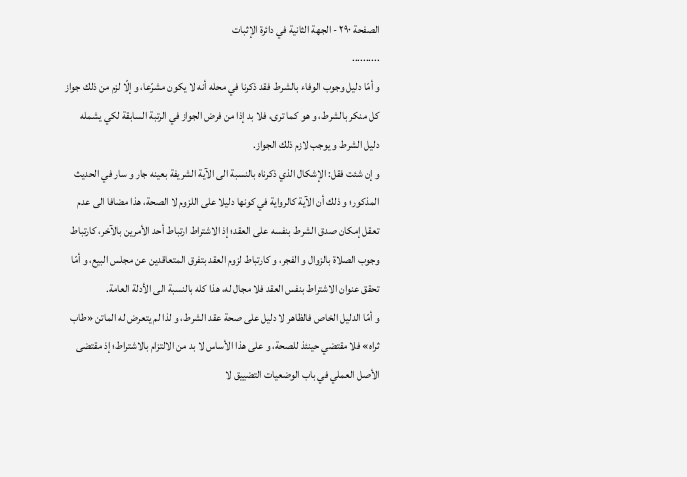الصفحة ٢٩٠ - الجهة الثانية في دائرة الإثبات
..........
و أمّا دليل وجوب الوفاء بالشرط فقد ذكرنا في محله أنه لا يكون مشرّعا، و إلّا لزم من ذلك جواز كل منكر بالشرط، و هو كما ترى، فلا بد إذا من فرض الجواز في الرتبة السابقة لكي يشمله دليل الشرط و يوجب لازم ذلك الجواز.
و إن شئت فقل: الإشكال الذي ذكرناه بالنسبة الى الآية الشريفة بعينه جار و سار في الحديث المذكور؛ و ذلك أن الآية كالرواية في كونها دليلا على اللزوم لا الصحة، هذا مضافا الى عدم تعقل إمكان صدق الشرط بنفسه على العقد؛ إذ الاشتراط ارتباط أحد الأمرين بالآخر، كارتباط وجوب الصلاة بالزوال و الفجر، و كارتباط لزوم العقد بتفرق المتعاقدين عن مجلس البيع، و أمّا تحقق عنوان الاشتراط بنفس العقد فلا مجال له، هذا كله بالنسبة الى الأدلة العامة.
و أمّا الدليل الخاص فالظاهر لا دليل على صحة عقد الشرط، و لذا لم يتعرض له الماتن «طاب ثراه» فلا مقتضي حينئذ للصحة، و على هذا الأساس لا بد من الالتزام بالاشتراط؛ إذ مقتضى الأصل العملي في باب الوضعيات التضييق لا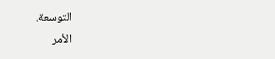التوسعة.
الأمر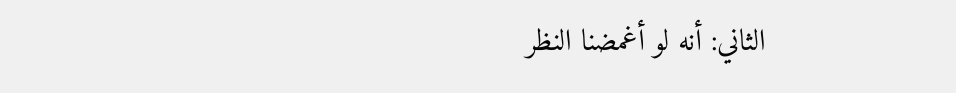الثاني: أنه لو أغمضنا النظر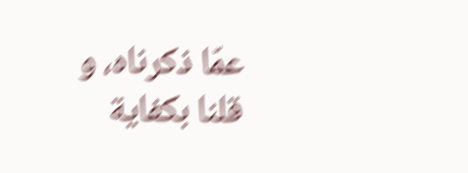عمّا ذكرناه، و قلنا بكفاية